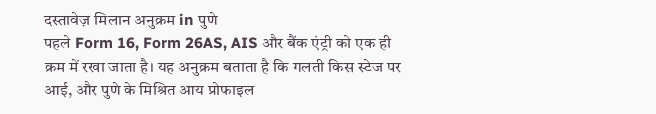दस्तावेज़ मिलान अनुक्रम in पुणे
पहले Form 16, Form 26AS, AIS और बैंक एंट्री को एक ही क्रम में रखा जाता है। यह अनुक्रम बताता है कि गलती किस स्टेज पर आई, और पुणे के मिश्रित आय प्रोफाइल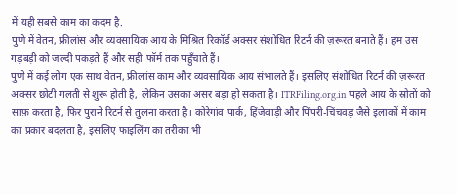में यही सबसे काम का कदम है.
पुणे में वेतन, फ्रीलांस और व्यवसायिक आय के मिश्रित रिकॉर्ड अक्सर संशोधित रिटर्न की ज़रूरत बनाते हैं। हम उस गड़बड़ी को जल्दी पकड़ते हैं और सही फॉर्म तक पहुँचाते हैं।
पुणे में कई लोग एक साथ वेतन, फ्रीलांस काम और व्यवसायिक आय संभालते हैं। इसलिए संशोधित रिटर्न की ज़रूरत अक्सर छोटी गलती से शुरू होती है, लेकिन उसका असर बड़ा हो सकता है। ITRFiling.org.in पहले आय के स्रोतों को साफ़ करता है, फिर पुराने रिटर्न से तुलना करता है। कोरेगांव पार्क, हिंजेवाड़ी और पिंपरी-चिंचवड़ जैसे इलाकों में काम का प्रकार बदलता है, इसलिए फाइलिंग का तरीका भी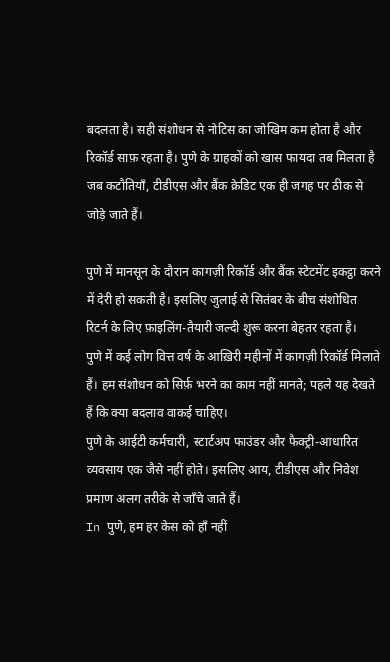बदलता है। सही संशोधन से नोटिस का जोखिम कम होता है और रिकॉर्ड साफ़ रहता है। पुणे के ग्राहकों को खास फायदा तब मिलता है जब कटौतियाँ, टीडीएस और बैंक क्रेडिट एक ही जगह पर ठीक से जोड़े जाते हैं।

पुणे में मानसून के दौरान कागज़ी रिकॉर्ड और बैंक स्टेटमेंट इकट्ठा करने में देरी हो सकती है। इसलिए जुलाई से सितंबर के बीच संशोधित रिटर्न के लिए फ़ाइलिंग-तैयारी जल्दी शुरू करना बेहतर रहता है।
पुणे में कई लोग वित्त वर्ष के आख़िरी महीनों में कागज़ी रिकॉर्ड मिलाते हैं। हम संशोधन को सिर्फ़ भरने का काम नहीं मानते; पहले यह देखते हैं कि क्या बदलाव वाकई चाहिए।
पुणे के आईटी कर्मचारी, स्टार्टअप फाउंडर और फैक्ट्री-आधारित व्यवसाय एक जैसे नहीं होते। इसलिए आय, टीडीएस और निवेश प्रमाण अलग तरीके से जाँचे जाते हैं।
In पुणे, हम हर केस को हाँ नहीं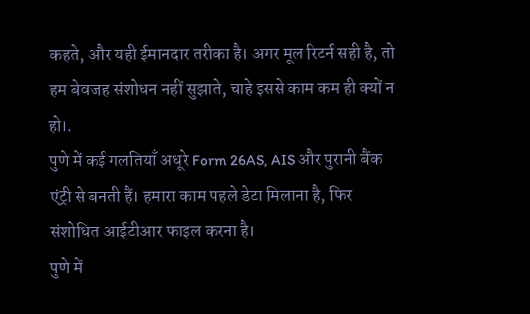कहते, और यही ईमानदार तरीका है। अगर मूल रिटर्न सही है, तो हम बेवजह संशोधन नहीं सुझाते, चाहे इससे काम कम ही क्यों न हो।.
पुणे में कई गलतियाँ अधूरे Form 26AS, AIS और पुरानी बैंक एंट्री से बनती हैं। हमारा काम पहले डेटा मिलाना है, फिर संशोधित आईटीआर फाइल करना है।
पुणे में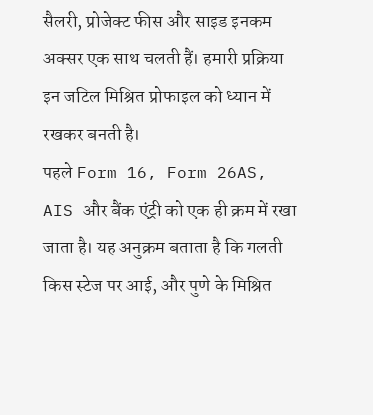सैलरी, प्रोजेक्ट फीस और साइड इनकम अक्सर एक साथ चलती हैं। हमारी प्रक्रिया इन जटिल मिश्रित प्रोफाइल को ध्यान में रखकर बनती है।
पहले Form 16, Form 26AS, AIS और बैंक एंट्री को एक ही क्रम में रखा जाता है। यह अनुक्रम बताता है कि गलती किस स्टेज पर आई, और पुणे के मिश्रित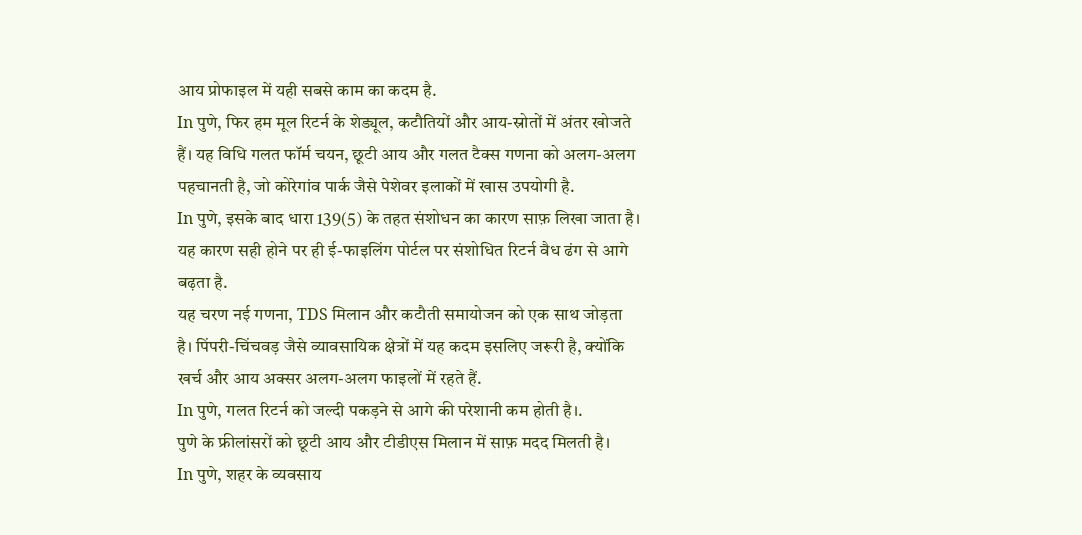आय प्रोफाइल में यही सबसे काम का कदम है.
In पुणे, फिर हम मूल रिटर्न के शेड्यूल, कटौतियों और आय-स्रोतों में अंतर खोजते हैं। यह विधि गलत फॉर्म चयन, छूटी आय और गलत टैक्स गणना को अलग-अलग पहचानती है, जो कोरेगांव पार्क जैसे पेशेवर इलाकों में खास उपयोगी है.
In पुणे, इसके बाद धारा 139(5) के तहत संशोधन का कारण साफ़ लिखा जाता है। यह कारण सही होने पर ही ई-फाइलिंग पोर्टल पर संशोधित रिटर्न वैध ढंग से आगे बढ़ता है.
यह चरण नई गणना, TDS मिलान और कटौती समायोजन को एक साथ जोड़ता है। पिंपरी-चिंचवड़ जैसे व्यावसायिक क्षेत्रों में यह कदम इसलिए जरूरी है, क्योंकि खर्च और आय अक्सर अलग-अलग फाइलों में रहते हैं.
In पुणे, गलत रिटर्न को जल्दी पकड़ने से आगे की परेशानी कम होती है।.
पुणे के फ्रीलांसरों को छूटी आय और टीडीएस मिलान में साफ़ मदद मिलती है।
In पुणे, शहर के व्यवसाय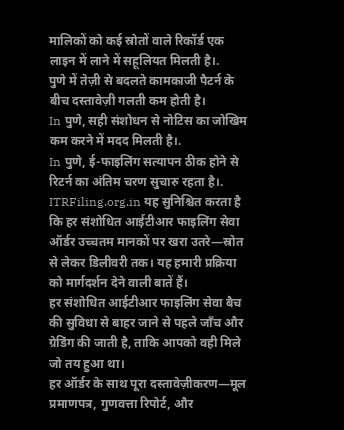मालिकों को कई स्रोतों वाले रिकॉर्ड एक लाइन में लाने में सहूलियत मिलती है।.
पुणे में तेज़ी से बदलते कामकाजी पैटर्न के बीच दस्तावेज़ी गलती कम होती है।
In पुणे, सही संशोधन से नोटिस का जोखिम कम करने में मदद मिलती है।.
In पुणे, ई-फाइलिंग सत्यापन ठीक होने से रिटर्न का अंतिम चरण सुचारु रहता है।.
ITRFiling.org.in यह सुनिश्चित करता है कि हर संशोधित आईटीआर फाइलिंग सेवा ऑर्डर उच्चतम मानकों पर खरा उतरे—स्रोत से लेकर डिलीवरी तक। यह हमारी प्रक्रिया को मार्गदर्शन देने वाली बातें हैं।
हर संशोधित आईटीआर फाइलिंग सेवा बैच की सुविधा से बाहर जाने से पहले जाँच और ग्रेडिंग की जाती है, ताकि आपको वही मिले जो तय हुआ था।
हर ऑर्डर के साथ पूरा दस्तावेज़ीकरण—मूल प्रमाणपत्र, गुणवत्ता रिपोर्ट, और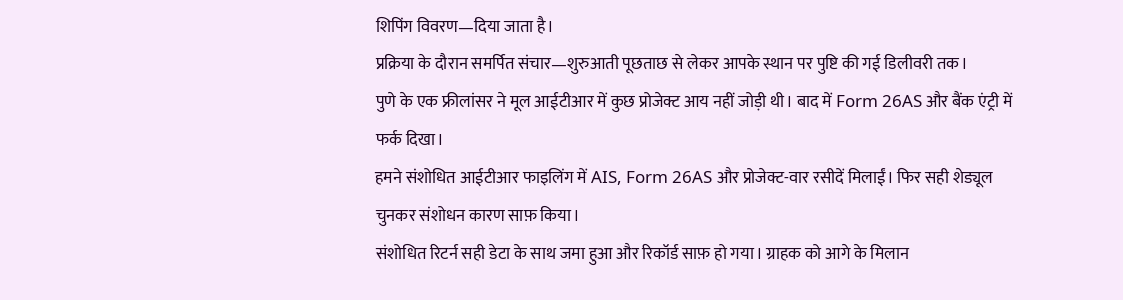शिपिंग विवरण—दिया जाता है।
प्रक्रिया के दौरान समर्पित संचार—शुरुआती पूछताछ से लेकर आपके स्थान पर पुष्टि की गई डिलीवरी तक।
पुणे के एक फ्रीलांसर ने मूल आईटीआर में कुछ प्रोजेक्ट आय नहीं जोड़ी थी। बाद में Form 26AS और बैंक एंट्री में फर्क दिखा।
हमने संशोधित आईटीआर फाइलिंग में AIS, Form 26AS और प्रोजेक्ट-वार रसीदें मिलाईं। फिर सही शेड्यूल चुनकर संशोधन कारण साफ़ किया।
संशोधित रिटर्न सही डेटा के साथ जमा हुआ और रिकॉर्ड साफ़ हो गया। ग्राहक को आगे के मिलान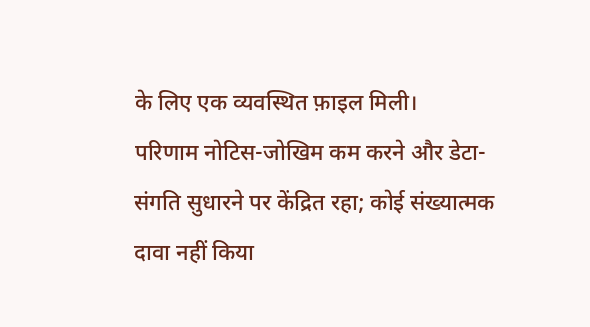के लिए एक व्यवस्थित फ़ाइल मिली।
परिणाम नोटिस-जोखिम कम करने और डेटा-संगति सुधारने पर केंद्रित रहा; कोई संख्यात्मक दावा नहीं किया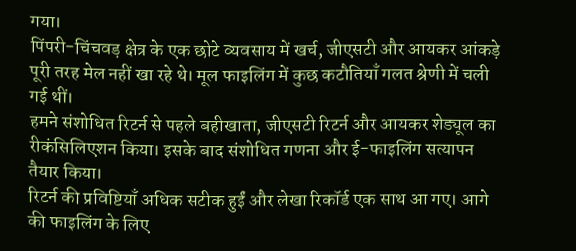गया।
पिंपरी-चिंचवड़ क्षेत्र के एक छोटे व्यवसाय में खर्च, जीएसटी और आयकर आंकड़े पूरी तरह मेल नहीं खा रहे थे। मूल फाइलिंग में कुछ कटौतियाँ गलत श्रेणी में चली गई थीं।
हमने संशोधित रिटर्न से पहले बहीखाता, जीएसटी रिटर्न और आयकर शेड्यूल का रीकंसिलिएशन किया। इसके बाद संशोधित गणना और ई-फाइलिंग सत्यापन तैयार किया।
रिटर्न की प्रविष्टियाँ अधिक सटीक हुईं और लेखा रिकॉर्ड एक साथ आ गए। आगे की फाइलिंग के लिए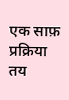एक साफ़ प्रक्रिया तय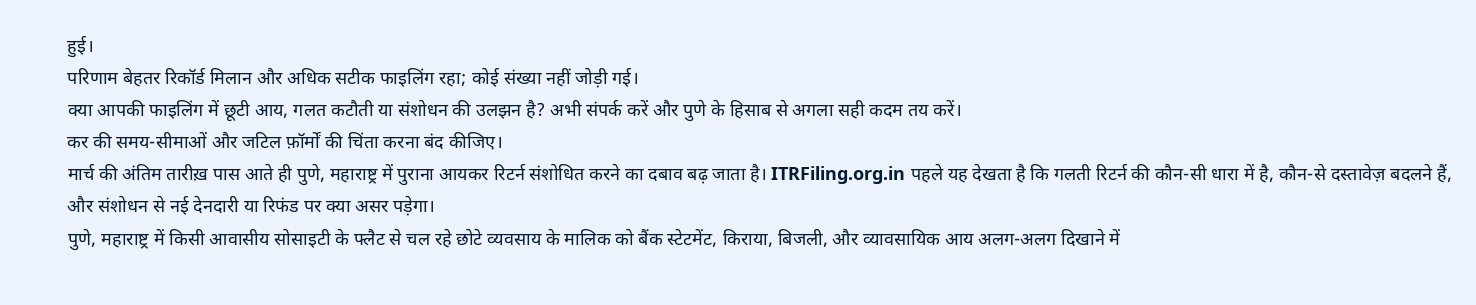हुई।
परिणाम बेहतर रिकॉर्ड मिलान और अधिक सटीक फाइलिंग रहा; कोई संख्या नहीं जोड़ी गई।
क्या आपकी फाइलिंग में छूटी आय, गलत कटौती या संशोधन की उलझन है? अभी संपर्क करें और पुणे के हिसाब से अगला सही कदम तय करें।
कर की समय-सीमाओं और जटिल फ़ॉर्मों की चिंता करना बंद कीजिए।
मार्च की अंतिम तारीख़ पास आते ही पुणे, महाराष्ट्र में पुराना आयकर रिटर्न संशोधित करने का दबाव बढ़ जाता है। ITRFiling.org.in पहले यह देखता है कि गलती रिटर्न की कौन-सी धारा में है, कौन-से दस्तावेज़ बदलने हैं, और संशोधन से नई देनदारी या रिफंड पर क्या असर पड़ेगा।
पुणे, महाराष्ट्र में किसी आवासीय सोसाइटी के फ्लैट से चल रहे छोटे व्यवसाय के मालिक को बैंक स्टेटमेंट, किराया, बिजली, और व्यावसायिक आय अलग-अलग दिखाने में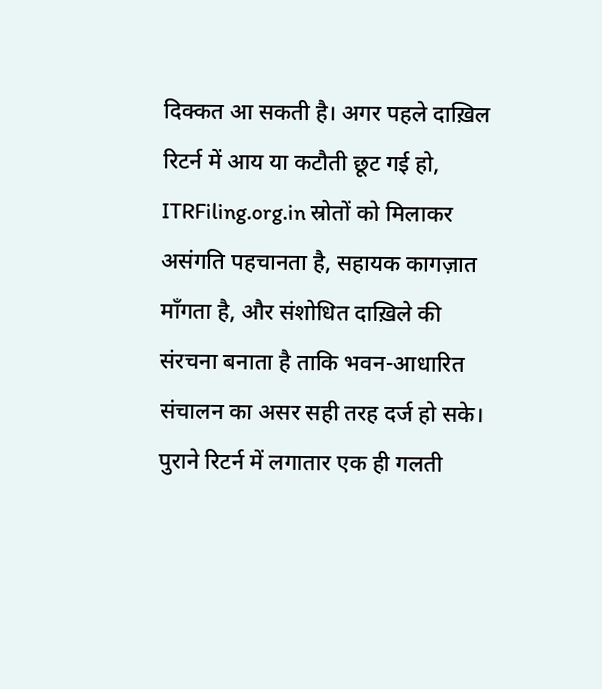दिक्कत आ सकती है। अगर पहले दाख़िल रिटर्न में आय या कटौती छूट गई हो, ITRFiling.org.in स्रोतों को मिलाकर असंगति पहचानता है, सहायक कागज़ात माँगता है, और संशोधित दाख़िले की संरचना बनाता है ताकि भवन-आधारित संचालन का असर सही तरह दर्ज हो सके।
पुराने रिटर्न में लगातार एक ही गलती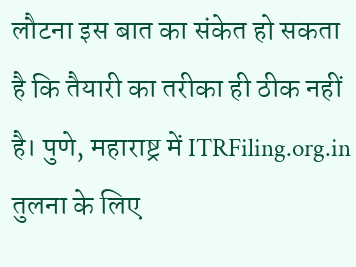लौटना इस बात का संकेत हो सकता है कि तैयारी का तरीका ही ठीक नहीं है। पुणे, महाराष्ट्र में ITRFiling.org.in तुलना के लिए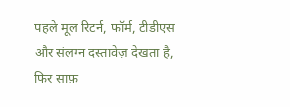पहले मूल रिटर्न, फॉर्म, टीडीएस और संलग्न दस्तावेज़ देखता है, फिर साफ़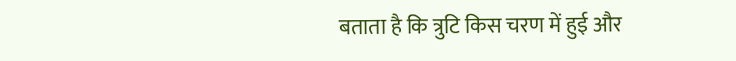बताता है कि त्रुटि किस चरण में हुई और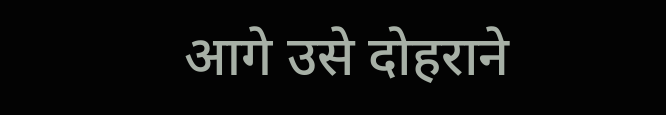आगे उसे दोहराने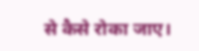से कैसे रोका जाए।